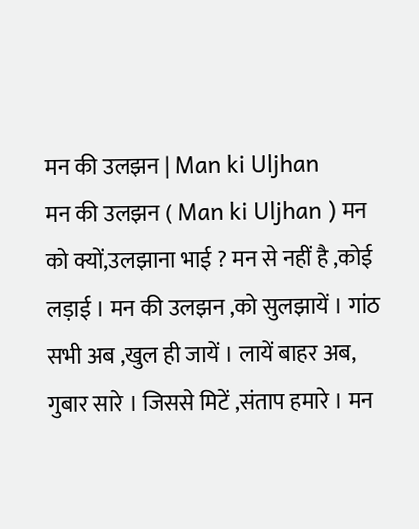मन की उलझन | Man ki Uljhan
मन की उलझन ( Man ki Uljhan ) मन को क्यों,उलझाना भाई ? मन से नहीं है ,कोई लड़ाई । मन की उलझन ,को सुलझायें । गांठ सभी अब ,खुल ही जायें । लायें बाहर अब, गुबार सारे । जिससे मिटें ,संताप हमारे । मन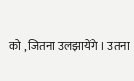को , जितना उलझायेंगे । उतना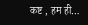कष्ट , हम ही…